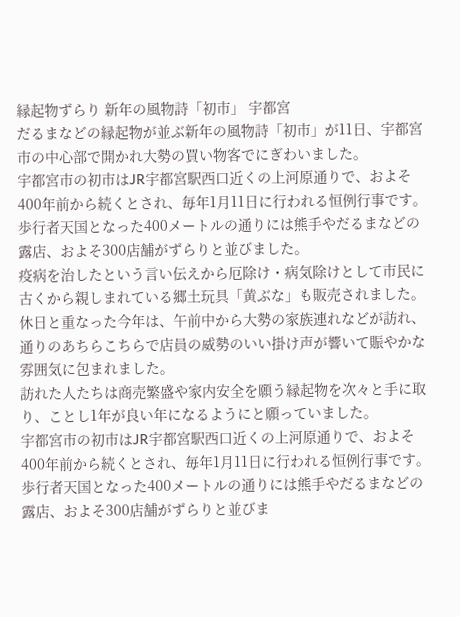縁起物ずらり 新年の風物詩「初市」 宇都宮
だるまなどの縁起物が並ぶ新年の風物詩「初市」が11日、宇都宮市の中心部で開かれ大勢の買い物客でにぎわいました。
宇都宮市の初市はJR宇都宮駅西口近くの上河原通りで、およそ400年前から続くとされ、毎年1月11日に行われる恒例行事です。
歩行者天国となった400メートルの通りには熊手やだるまなどの露店、およそ300店舗がずらりと並びました。
疫病を治したという言い伝えから厄除け・病気除けとして市民に古くから親しまれている郷土玩具「黄ぶな」も販売されました。
休日と重なった今年は、午前中から大勢の家族連れなどが訪れ、通りのあちらこちらで店員の威勢のいい掛け声が響いて賑やかな雰囲気に包まれました。
訪れた人たちは商売繁盛や家内安全を願う縁起物を次々と手に取り、ことし1年が良い年になるようにと願っていました。
宇都宮市の初市はJR宇都宮駅西口近くの上河原通りで、およそ400年前から続くとされ、毎年1月11日に行われる恒例行事です。
歩行者天国となった400メートルの通りには熊手やだるまなどの露店、およそ300店舗がずらりと並びま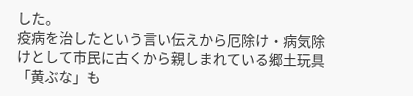した。
疫病を治したという言い伝えから厄除け・病気除けとして市民に古くから親しまれている郷土玩具「黄ぶな」も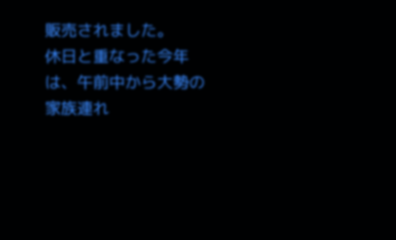販売されました。
休日と重なった今年は、午前中から大勢の家族連れ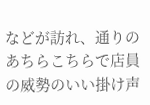などが訪れ、通りのあちらこちらで店員の威勢のいい掛け声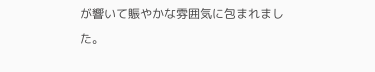が響いて賑やかな雰囲気に包まれました。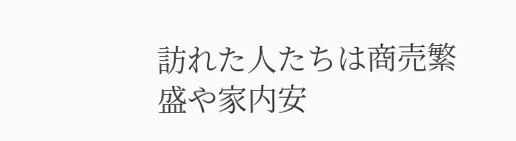訪れた人たちは商売繁盛や家内安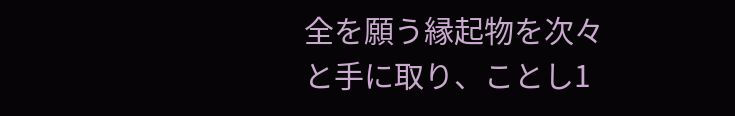全を願う縁起物を次々と手に取り、ことし1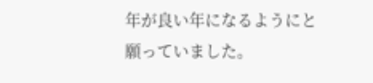年が良い年になるようにと願っていました。